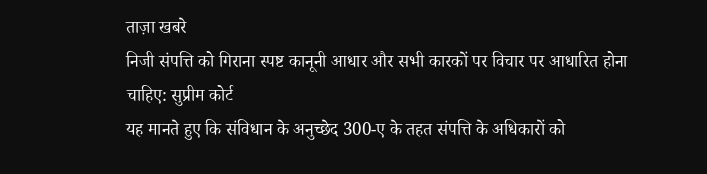ताज़ा खबरे
निजी संपत्ति को गिराना स्पष्ट कानूनी आधार और सभी कारकों पर विचार पर आधारित होना चाहिए: सुप्रीम कोर्ट
यह मानते हुए कि संविधान के अनुच्छेद 300-ए के तहत संपत्ति के अधिकारों को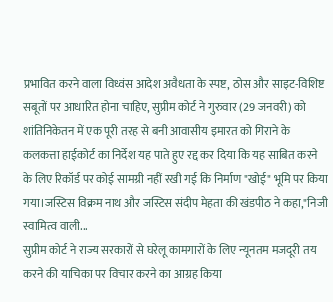प्रभावित करने वाला विध्वंस आदेश अवैधता के स्पष्ट, ठोस और साइट-विशिष्ट सबूतों पर आधारित होना चाहिए, सुप्रीम कोर्ट ने गुरुवार (29 जनवरी) को शांतिनिकेतन में एक पूरी तरह से बनी आवासीय इमारत को गिराने के कलकत्ता हाईकोर्ट का निर्देश यह पाते हुए रद्द कर दिया कि यह साबित करने के लिए रिकॉर्ड पर कोई सामग्री नहीं रखी गई कि निर्माण "खोई" भूमि पर किया गया।जस्टिस विक्रम नाथ और जस्टिस संदीप मेहता की खंडपीठ ने कहा,"निजी स्वामित्व वाली...
सुप्रीम कोर्ट ने राज्य सरकारों से घरेलू कामगारों के लिए न्यूनतम मजदूरी तय करने की याचिका पर विचार करने का आग्रह किया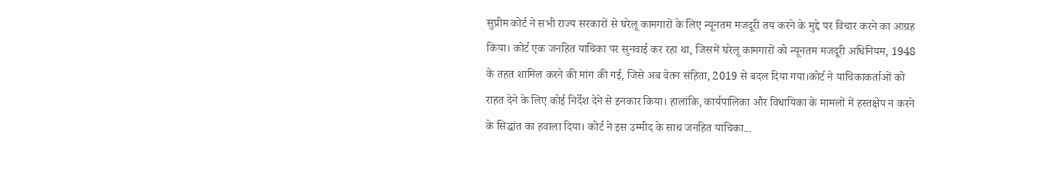सुप्रीम कोर्ट ने सभी राज्य सरकारों से घरेलू कामगारों के लिए न्यूनतम मजदूरी तय करने के मुद्दे पर विचार करने का आग्रह किया। कोर्ट एक जनहित याचिका पर सुनवाई कर रहा था, जिसमें घरेलू कामगारों को न्यूनतम मजदूरी अधिनियम, 1948 के तहत शामिल करने की मांग की गई, जिसे अब वेतन संहिता, 2019 से बदल दिया गया।कोर्ट ने याचिकाकर्ताओं को राहत देने के लिए कोई निर्देश देने से इनकार किया। हालांकि, कार्यपालिका और विधायिका के मामलों में हस्तक्षेप न करने के सिद्धांत का हवाला दिया। कोर्ट ने इस उम्मीद के साथ जनहित याचिका...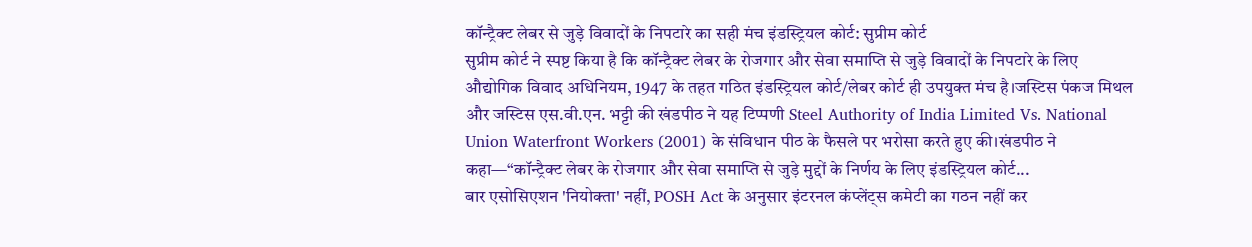कॉन्ट्रैक्ट लेबर से जुड़े विवादों के निपटारे का सही मंच इंडस्ट्रियल कोर्ट: सुप्रीम कोर्ट
सुप्रीम कोर्ट ने स्पष्ट किया है कि कॉन्ट्रैक्ट लेबर के रोजगार और सेवा समाप्ति से जुड़े विवादों के निपटारे के लिए औद्योगिक विवाद अधिनियम, 1947 के तहत गठित इंडस्ट्रियल कोर्ट/लेबर कोर्ट ही उपयुक्त मंच है।जस्टिस पंकज मिथल और जस्टिस एस.वी.एन. भट्टी की खंडपीठ ने यह टिप्पणी Steel Authority of India Limited Vs. National Union Waterfront Workers (2001) के संविधान पीठ के फैसले पर भरोसा करते हुए की।खंडपीठ ने कहा—“कॉन्ट्रैक्ट लेबर के रोजगार और सेवा समाप्ति से जुड़े मुद्दों के निर्णय के लिए इंडस्ट्रियल कोर्ट...
बार एसोसिएशन 'नियोक्ता' नहीं, POSH Act के अनुसार इंटरनल कंप्लेंट्स कमेटी का गठन नहीं कर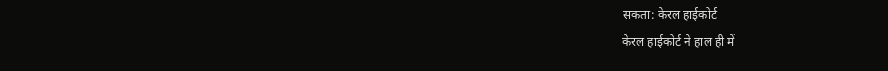सकता: केरल हाईकोर्ट
केरल हाईकोर्ट ने हाल ही में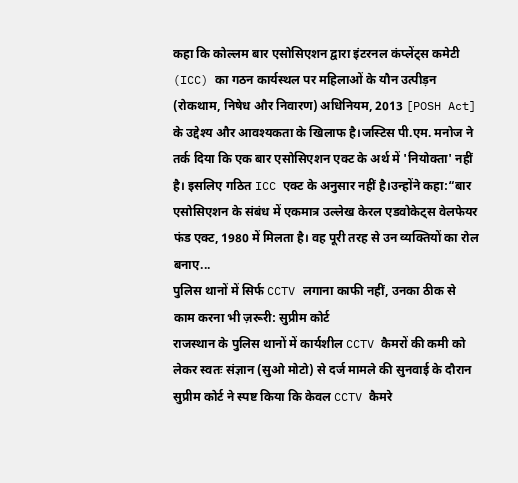कहा कि कोल्लम बार एसोसिएशन द्वारा इंटरनल कंप्लेंट्स कमेटी (ICC) का गठन कार्यस्थल पर महिलाओं के यौन उत्पीड़न (रोकथाम, निषेध और निवारण) अधिनियम, 2013 [POSH Act] के उद्देश्य और आवश्यकता के खिलाफ है।जस्टिस पी.एम. मनोज ने तर्क दिया कि एक बार एसोसिएशन एक्ट के अर्थ में 'नियोक्ता' नहीं है। इसलिए गठित ICC एक्ट के अनुसार नहीं है।उन्होंने कहा:“बार एसोसिएशन के संबंध में एकमात्र उल्लेख केरल एडवोकेट्स वेलफेयर फंड एक्ट, 1980 में मिलता है। वह पूरी तरह से उन व्यक्तियों का रोल बनाए...
पुलिस थानों में सिर्फ CCTV लगाना काफी नहीं, उनका ठीक से काम करना भी ज़रूरी: सुप्रीम कोर्ट
राजस्थान के पुलिस थानों में कार्यशील CCTV कैमरों की कमी को लेकर स्वतः संज्ञान (सुओ मोटो) से दर्ज मामले की सुनवाई के दौरान सुप्रीम कोर्ट ने स्पष्ट किया कि केवल CCTV कैमरे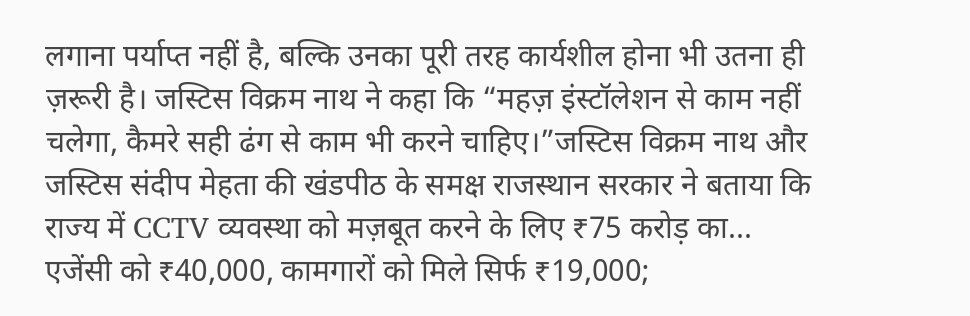लगाना पर्याप्त नहीं है, बल्कि उनका पूरी तरह कार्यशील होना भी उतना ही ज़रूरी है। जस्टिस विक्रम नाथ ने कहा कि “महज़ इंस्टॉलेशन से काम नहीं चलेगा, कैमरे सही ढंग से काम भी करने चाहिए।”जस्टिस विक्रम नाथ और जस्टिस संदीप मेहता की खंडपीठ के समक्ष राजस्थान सरकार ने बताया कि राज्य में CCTV व्यवस्था को मज़बूत करने के लिए ₹75 करोड़ का...
एजेंसी को ₹40,000, कामगारों को मिले सिर्फ ₹19,000;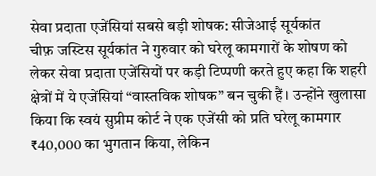सेवा प्रदाता एजेंसियां सबसे बड़ी शोषक: सीजेआई सूर्यकांत
चीफ़ जस्टिस सूर्यकांत ने गुरुवार को घरेलू कामगारों के शोषण को लेकर सेवा प्रदाता एजेंसियों पर कड़ी टिप्पणी करते हुए कहा कि शहरी क्षेत्रों में ये एजेंसियां “वास्तविक शोषक” बन चुकी हैं। उन्होंने खुलासा किया कि स्वयं सुप्रीम कोर्ट ने एक एजेंसी को प्रति घरेलू कामगार ₹40,000 का भुगतान किया, लेकिन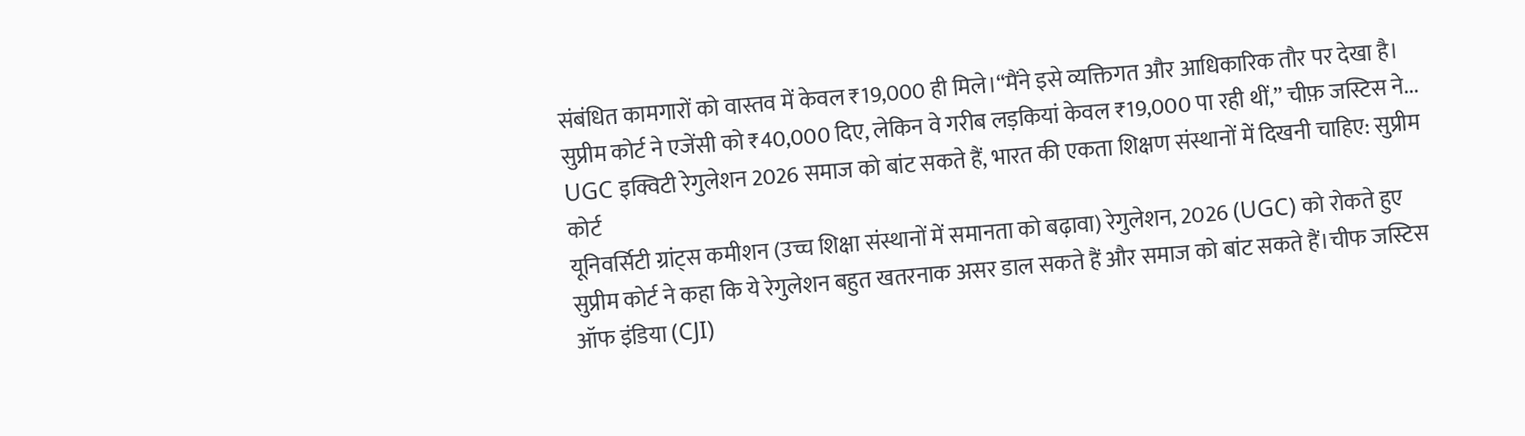संबंधित कामगारों को वास्तव में केवल ₹19,000 ही मिले।“मैंने इसे व्यक्तिगत और आधिकारिक तौर पर देखा है। सुप्रीम कोर्ट ने एजेंसी को ₹40,000 दिए, लेकिन वे गरीब लड़कियां केवल ₹19,000 पा रही थीं,” चीफ़ जस्टिस ने...
UGC इक्विटी रेगुलेशन 2026 समाज को बांट सकते हैं, भारत की एकता शिक्षण संस्थानों में दिखनी चाहिए: सुप्रीम कोर्ट
यूनिवर्सिटी ग्रांट्स कमीशन (उच्च शिक्षा संस्थानों में समानता को बढ़ावा) रेगुलेशन, 2026 (UGC) को रोकते हुए सुप्रीम कोर्ट ने कहा कि ये रेगुलेशन बहुत खतरनाक असर डाल सकते हैं और समाज को बांट सकते हैं।चीफ जस्टिस ऑफ इंडिया (CJI)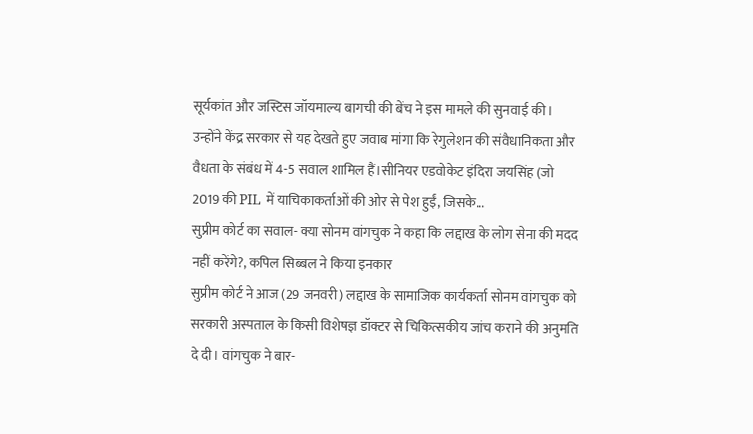सूर्यकांत और जस्टिस जॉयमाल्य बागची की बेंच ने इस मामले की सुनवाई की। उन्होंने केंद्र सरकार से यह देखते हुए जवाब मांगा कि रेगुलेशन की संवैधानिकता और वैधता के संबंध में 4-5 सवाल शामिल हैं।सीनियर एडवोकेट इंदिरा जयसिंह (जो 2019 की PIL में याचिकाकर्ताओं की ओर से पेश हुईं, जिसके...
सुप्रीम कोर्ट का सवाल- क्या सोनम वांगचुक ने कहा कि लद्दाख के लोग सेना की मदद नहीं करेंगे?, कपिल सिब्बल ने किया इनकार
सुप्रीम कोर्ट ने आज (29 जनवरी) लद्दाख के सामाजिक कार्यकर्ता सोनम वांगचुक को सरकारी अस्पताल के किसी विशेषज्ञ डॉक्टर से चिकित्सकीय जांच कराने की अनुमति दे दी। वांगचुक ने बार-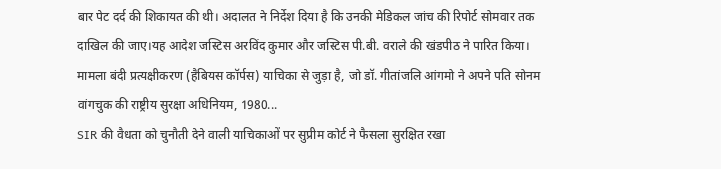बार पेट दर्द की शिकायत की थी। अदालत ने निर्देश दिया है कि उनकी मेडिकल जांच की रिपोर्ट सोमवार तक दाखिल की जाए।यह आदेश जस्टिस अरविंद कुमार और जस्टिस पी.बी. वराले की खंडपीठ ने पारित किया। मामला बंदी प्रत्यक्षीकरण (हैबियस कॉर्पस) याचिका से जुड़ा है, जो डॉ. गीतांजलि आंगमो ने अपने पति सोनम वांगचुक की राष्ट्रीय सुरक्षा अधिनियम, 1980...
SIR की वैधता को चुनौती देने वाली याचिकाओं पर सुप्रीम कोर्ट ने फैसला सुरक्षित रखा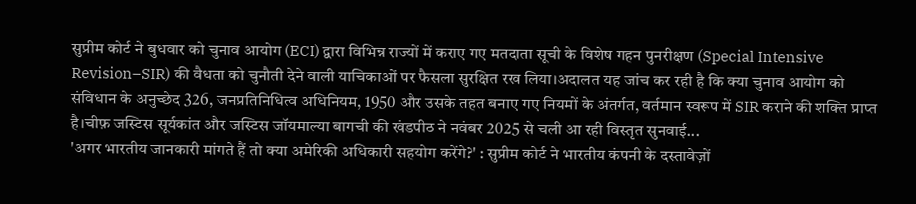सुप्रीम कोर्ट ने बुधवार को चुनाव आयोग (ECI) द्वारा विभिन्न राज्यों में कराए गए मतदाता सूची के विशेष गहन पुनरीक्षण (Special Intensive Revision–SIR) की वैधता को चुनौती देने वाली याचिकाओं पर फैसला सुरक्षित रख लिया।अदालत यह जांच कर रही है कि क्या चुनाव आयोग को संविधान के अनुच्छेद 326, जनप्रतिनिधित्व अधिनियम, 1950 और उसके तहत बनाए गए नियमों के अंतर्गत, वर्तमान स्वरूप में SIR कराने की शक्ति प्राप्त है।चीफ़ जस्टिस सूर्यकांत और जस्टिस जॉयमाल्या बागची की खंडपीठ ने नवंबर 2025 से चली आ रही विस्तृत सुनवाई...
'अगर भारतीय जानकारी मांगते हैं तो क्या अमेरिकी अधिकारी सहयोग करेंगे?' : सुप्रीम कोर्ट ने भारतीय कंपनी के दस्तावेज़ों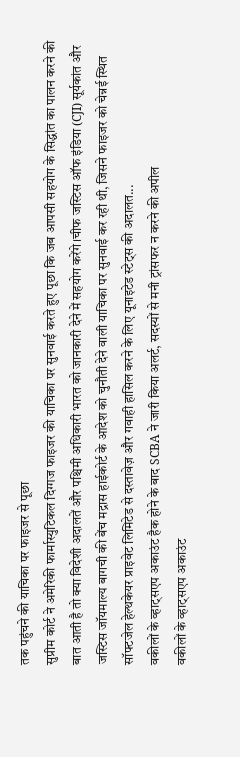तक पहुंचने की याचिका पर फाइजर से पूछा
सुप्रीम कोर्ट ने अमेरिकी फार्मास्युटिकल दिग्गज फाइजर की याचिका पर सुनवाई करते हुए पूछा कि जब आपसी सहयोग के सिद्धांत का पालन करने की बात आती है तो क्या विदेशी अदालतें और पश्चिमी अधिकारी भारत को जानकारी देने में सहयोग करेंगे।चीफ जस्टिस ऑफ इंडिया (CJI) सूर्यकांत और जस्टिस जॉयमाल्य बागची की बेंच मद्रास हाईकोर्ट के आदेश को चुनौती देने वाली याचिका पर सुनवाई कर रही थी, जिसने फाइजर को चेन्नई स्थित सॉफ्टजेल हेल्थकेयर प्राइवेट लिमिटेड से दस्तावेज़ और गवाही हासिल करने के लिए यूनाइटेड स्टेट्स की अदालत...
वकीलों के व्हाट्सएप अकाउंट हैक होने के बाद SCBA ने जारी किया अलर्ट, सदस्यों से मनी ट्रांसफर न करने की अपील
वकीलों के व्हाट्सएप अकाउंट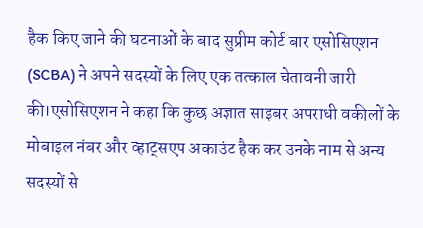हैक किए जाने की घटनाओं के बाद सुप्रीम कोर्ट बार एसोसिएशन (SCBA) ने अपने सदस्यों के लिए एक तत्काल चेतावनी जारी की।एसोसिएशन ने कहा कि कुछ अज्ञात साइबर अपराधी वकीलों के मोबाइल नंबर और व्हाट्सएप अकाउंट हैक कर उनके नाम से अन्य सदस्यों से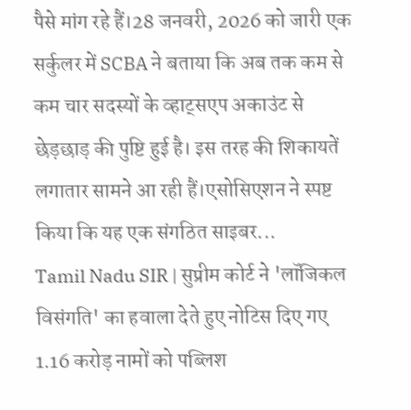पैसे मांग रहे हैं।28 जनवरी, 2026 को जारी एक सर्कुलर में SCBA ने बताया कि अब तक कम से कम चार सदस्यों के व्हाट्सएप अकाउंट से छेड़छाड़ की पुष्टि हुई है। इस तरह की शिकायतें लगातार सामने आ रही हैं।एसोसिएशन ने स्पष्ट किया कि यह एक संगठित साइबर...
Tamil Nadu SIR | सुप्रीम कोर्ट ने 'लॉजिकल विसंगति' का हवाला देते हुए नोटिस दिए गए 1.16 करोड़ नामों को पब्लिश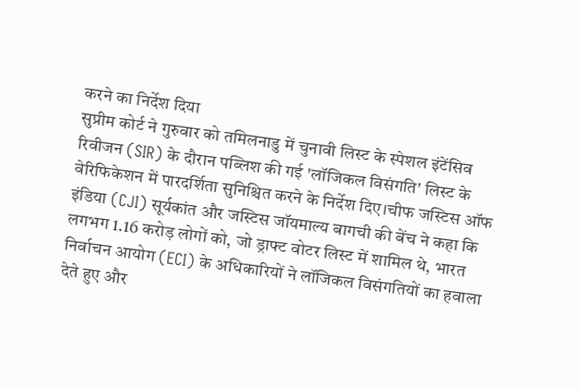करने का निर्देश दिया
सुप्रीम कोर्ट ने गुरुवार को तमिलनाडु में चुनावी लिस्ट के स्पेशल इंटेंसिव रिवीजन (SIR) के दौरान पब्लिश की गई 'लॉजिकल विसंगति' लिस्ट के वेरिफिकेशन में पारदर्शिता सुनिश्चित करने के निर्देश दिए।चीफ जस्टिस ऑफ इंडिया (CJI) सूर्यकांत और जस्टिस जॉयमाल्य बागची की बेंच ने कहा कि लगभग 1.16 करोड़ लोगों को, जो ड्राफ्ट वोटर लिस्ट में शामिल थे, भारत निर्वाचन आयोग (ECI) के अधिकारियों ने लॉजिकल विसंगतियों का हवाला देते हुए और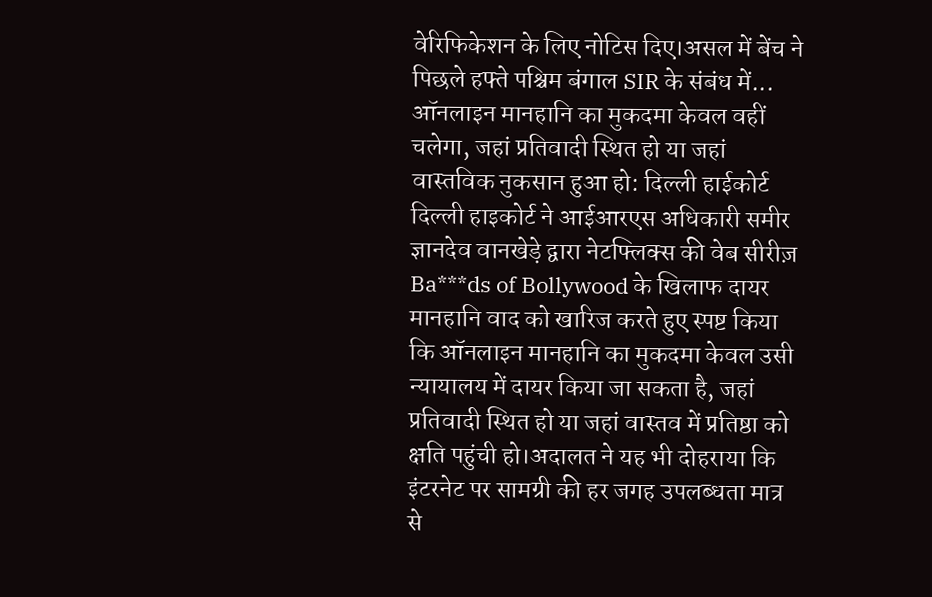वेरिफिकेशन के लिए नोटिस दिए।असल में बेंच ने पिछले हफ्ते पश्चिम बंगाल SIR के संबंध में...
ऑनलाइन मानहानि का मुकदमा केवल वहीं चलेगा, जहां प्रतिवादी स्थित हो या जहां वास्तविक नुकसान हुआ हो: दिल्ली हाईकोर्ट
दिल्ली हाइकोर्ट ने आईआरएस अधिकारी समीर ज्ञानदेव वानखेड़े द्वारा नेटफ्लिक्स की वेब सीरीज़ Ba***ds of Bollywood के खिलाफ दायर मानहानि वाद को खारिज करते हुए स्पष्ट किया कि ऑनलाइन मानहानि का मुकदमा केवल उसी न्यायालय में दायर किया जा सकता है, जहां प्रतिवादी स्थित हो या जहां वास्तव में प्रतिष्ठा को क्षति पहुंची हो।अदालत ने यह भी दोहराया कि इंटरनेट पर सामग्री की हर जगह उपलब्धता मात्र से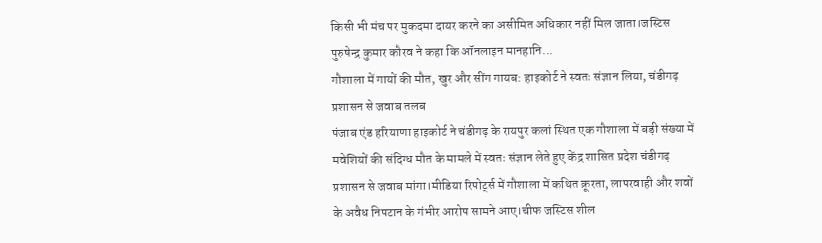किसी भी मंच पर मुकदमा दायर करने का असीमित अधिकार नहीं मिल जाता।जस्टिस पुरुषेन्द्र कुमार कौरव ने कहा कि ऑनलाइन मानहानि...
गौशाला में गायों की मौत, खुर और सींग गायब: हाइकोर्ट ने स्वतः संज्ञान लिया, चंडीगढ़ प्रशासन से जवाब तलब
पंजाब एंड हरियाणा हाइकोर्ट ने चंडीगढ़ के रायपुर कलां स्थित एक गौशाला में बड़ी संख्या में मवेशियों की संदिग्ध मौत के मामले में स्वतः संज्ञान लेते हुए केंद्र शासित प्रदेश चंडीगढ़ प्रशासन से जवाब मांगा।मीडिया रिपोर्ट्स में गौशाला में कथित क्रूरता, लापरवाही और शवों के अवैध निपटान के गंभीर आरोप सामने आए।चीफ जस्टिस शील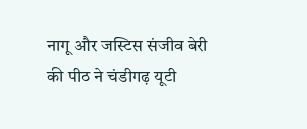नागू और जस्टिस संजीव बेरी की पीठ ने चंडीगढ़ यूटी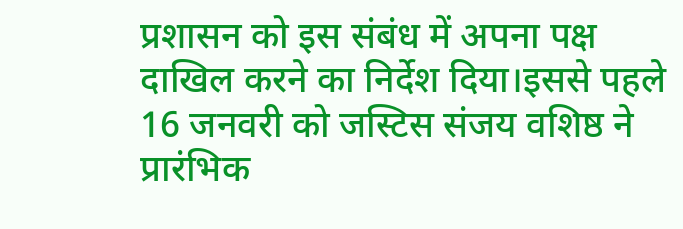प्रशासन को इस संबंध में अपना पक्ष दाखिल करने का निर्देश दिया।इससे पहले 16 जनवरी को जस्टिस संजय वशिष्ठ ने प्रारंभिक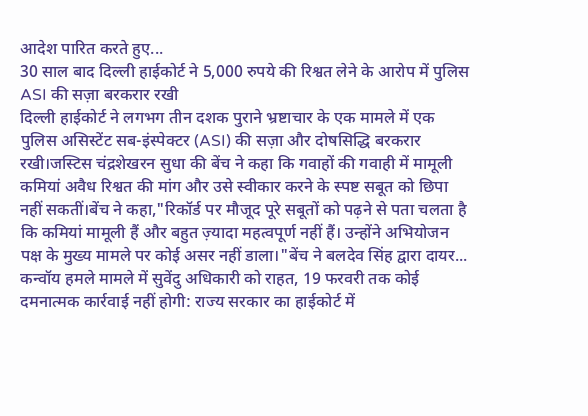आदेश पारित करते हुए...
30 साल बाद दिल्ली हाईकोर्ट ने 5,000 रुपये की रिश्वत लेने के आरोप में पुलिस ASI की सज़ा बरकरार रखी
दिल्ली हाईकोर्ट ने लगभग तीन दशक पुराने भ्रष्टाचार के एक मामले में एक पुलिस असिस्टेंट सब-इंस्पेक्टर (ASI) की सज़ा और दोषसिद्धि बरकरार रखी।जस्टिस चंद्रशेखरन सुधा की बेंच ने कहा कि गवाहों की गवाही में मामूली कमियां अवैध रिश्वत की मांग और उसे स्वीकार करने के स्पष्ट सबूत को छिपा नहीं सकतीं।बेंच ने कहा,"रिकॉर्ड पर मौजूद पूरे सबूतों को पढ़ने से पता चलता है कि कमियां मामूली हैं और बहुत ज़्यादा महत्वपूर्ण नहीं हैं। उन्होंने अभियोजन पक्ष के मुख्य मामले पर कोई असर नहीं डाला।"बेंच ने बलदेव सिंह द्वारा दायर...
कन्वॉय हमले मामले में सुवेंदु अधिकारी को राहत, 19 फरवरी तक कोई दमनात्मक कार्रवाई नहीं होगी: राज्य सरकार का हाईकोर्ट में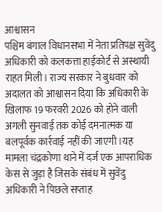आश्वासन
पश्चिम बंगाल विधानसभा में नेता प्रतिपक्ष सुवेंदु अधिकारी को कलकत्ता हाईकोर्ट से अस्थायी राहत मिली। राज्य सरकार ने बुधवार को अदालत को आश्वासन दिया कि अधिकारी के खिलाफ 19 फरवरी 2026 को होने वाली अगली सुनवाई तक कोई दमनात्मक या बलपूर्वक कार्रवाई नहीं की जाएगी।यह मामला चंद्रकोणा थाने में दर्ज एक आपराधिक केस से जुड़ा है जिसके संबंध में सुवेंदु अधिकारी ने पिछले सप्ताह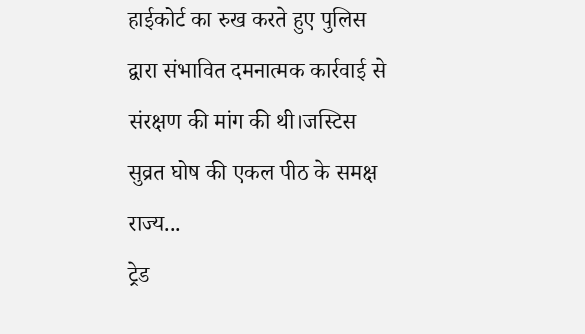हाईकोर्ट का रुख करते हुए पुलिस द्वारा संभावित दमनात्मक कार्रवाई से संरक्षण की मांग की थी।जस्टिस सुव्रत घोष की एकल पीठ के समक्ष राज्य...
ट्रेड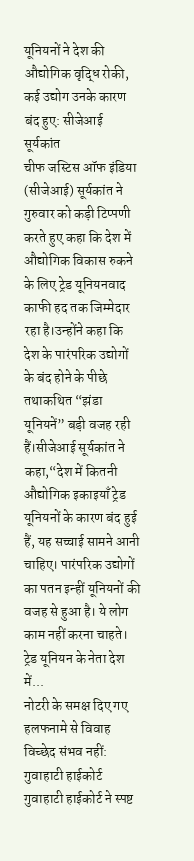यूनियनों ने देश की औद्योगिक वृद्धि रोकी, कई उद्योग उनके कारण बंद हुए: सीजेआई सूर्यकांत
चीफ जस्टिस ऑफ इंडिया (सीजेआई) सूर्यकांत ने गुरुवार को कड़ी टिप्पणी करते हुए कहा कि देश में औद्योगिक विकास रुकने के लिए ट्रेड यूनियनवाद काफी हद तक जिम्मेदार रहा है।उन्होंने कहा कि देश के पारंपरिक उद्योगों के बंद होने के पीछे तथाकथित “झंडा यूनियनें” बड़ी वजह रही हैं।सीजेआई सूर्यकांत ने कहा,“देश में कितनी औद्योगिक इकाइयाँ ट्रेड यूनियनों के कारण बंद हुई हैं, यह सच्चाई सामने आनी चाहिए। पारंपरिक उद्योगों का पतन इन्हीं यूनियनों की वजह से हुआ है। ये लोग काम नहीं करना चाहते। ट्रेड यूनियन के नेता देश में...
नोटरी के समक्ष दिए गए हलफनामे से विवाह विच्छेद संभव नहीं: गुवाहाटी हाईकोर्ट
गुवाहाटी हाईकोर्ट ने स्पष्ट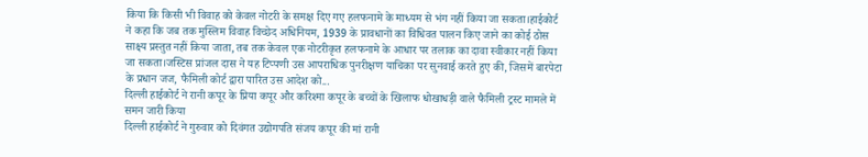किया कि किसी भी विवाह को केवल नोटरी के समक्ष दिए गए हलफनामे के माध्यम से भंग नहीं किया जा सकता।हाईकोर्ट ने कहा कि जब तक मुस्लिम विवाह विच्छेद अधिनियम, 1939 के प्रावधानों का विधिवत पालन किए जाने का कोई ठोस साक्ष्य प्रस्तुत नहीं किया जाता, तब तक केवल एक नोटरीकृत हलफनामे के आधार पर तलाक का दावा स्वीकार नहीं किया जा सकता।जस्टिस प्रांजल दास ने यह टिप्पणी उस आपराधिक पुनरीक्षण याचिका पर सुनवाई करते हुए की, जिसमें बारपेटा के प्रधान जज, फैमिली कोर्ट द्वारा पारित उस आदेश को...
दिल्ली हाईकोर्ट ने रानी कपूर के प्रिया कपूर और करिश्मा कपूर के बच्चों के खिलाफ धोखाधड़ी वाले फैमिली ट्रस्ट मामले में समन जारी किया
दिल्ली हाईकोर्ट ने गुरुवार को दिवंगत उद्योगपति संजय कपूर की मां रानी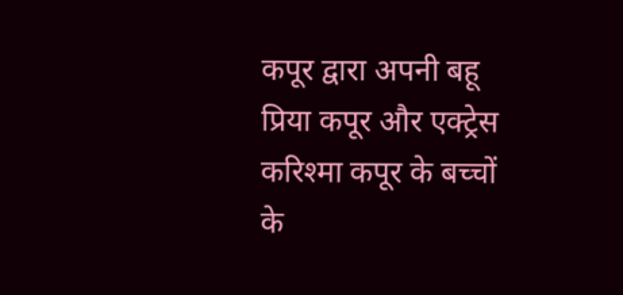कपूर द्वारा अपनी बहू प्रिया कपूर और एक्ट्रेस करिश्मा कपूर के बच्चों के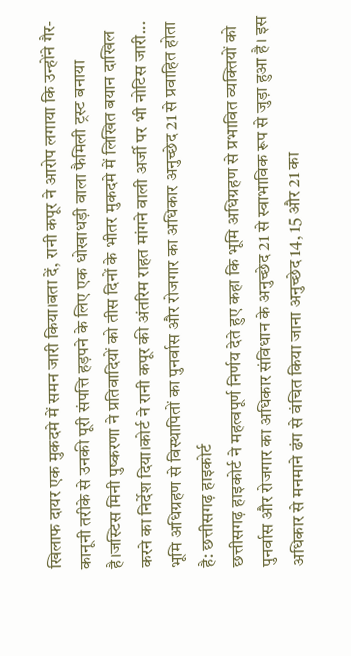खिलाफ दायर एक मुकदमे में समन जारी किया।बता दें, रानी कपूर ने आरोप लगाया कि उन्होंने गैर-कानूनी तरीके से उनकी पूरी संपत्ति हड़पने के लिए एक धोखाधड़ी वाला फैमिली ट्रस्ट बनाया है।जस्टिस मिनी पुष्करणा ने प्रतिवादियों को तीस दिनों के भीतर मुकदमे में लिखित बयान दाखिल करने का निर्देश दिया।कोर्ट ने रानी कपूर की अंतरिम राहत मांगने वाली अर्जी पर भी नोटिस जारी...
भूमि अधिग्रहण से विस्थापितों का पुनर्वास और रोजगार का अधिकार अनुच्छेद 21 से प्रवाहित होता है: छत्तीसगढ़ हाइकोर्ट
छत्तीसगढ़ हाइकोर्ट ने महत्वपूर्ण निर्णय देते हुए कहा कि भूमि अधिग्रहण से प्रभावित व्यक्तियों को पुनर्वास और रोजगार का अधिकार संविधान के अनुच्छेद 21 से स्वाभाविक रूप से जुड़ा हुआ है। इस अधिकार से मनमाने ढंग से वंचित किया जाना अनुच्छेद 14, 15 और 21 का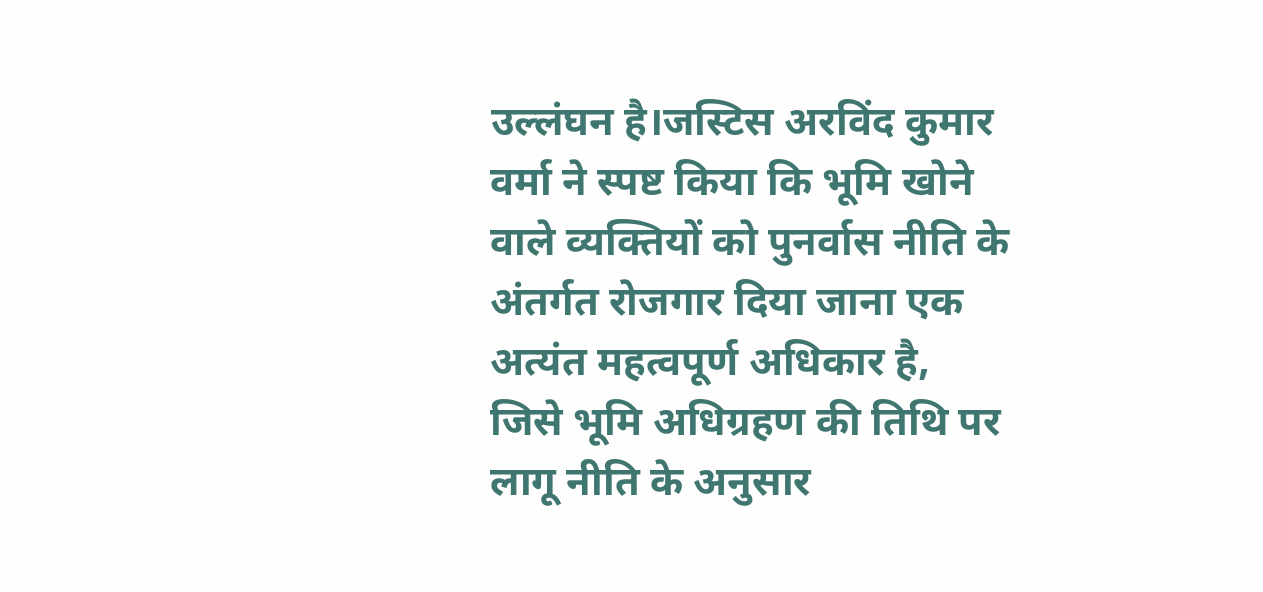उल्लंघन है।जस्टिस अरविंद कुमार वर्मा ने स्पष्ट किया कि भूमि खोने वाले व्यक्तियों को पुनर्वास नीति के अंतर्गत रोजगार दिया जाना एक अत्यंत महत्वपूर्ण अधिकार है, जिसे भूमि अधिग्रहण की तिथि पर लागू नीति के अनुसार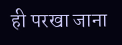ही परखा जाना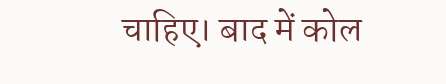चाहिए। बाद में कोल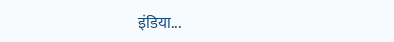इंडिया...